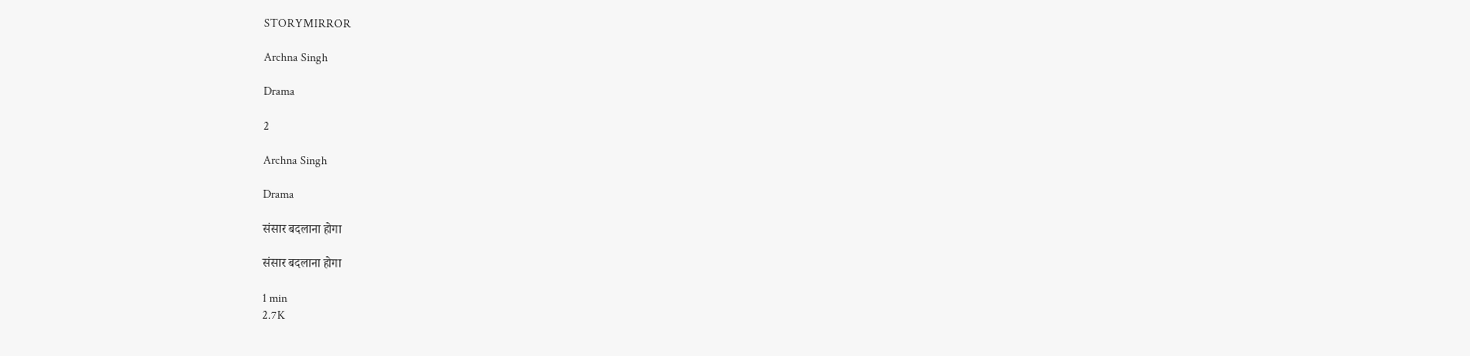STORYMIRROR

Archna Singh

Drama

2

Archna Singh

Drama

संसार बदलाना होगा

संसार बदलाना होगा

1 min
2.7K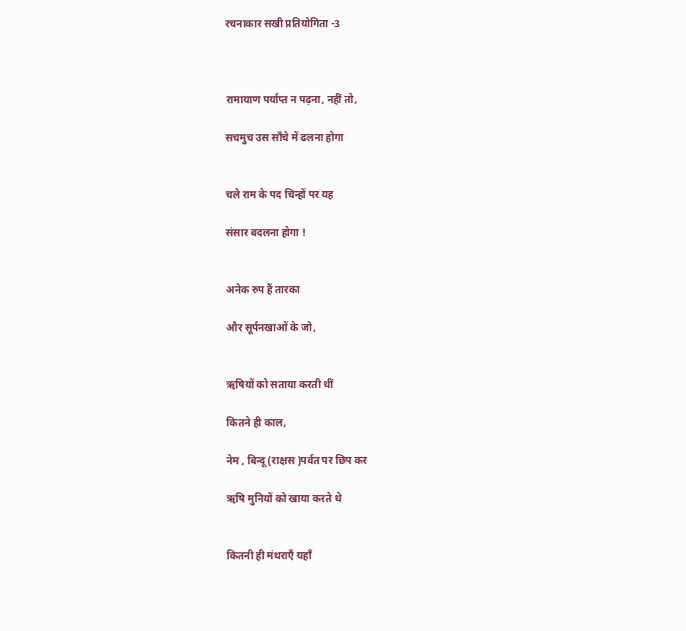रचनाकार सखी प्रतियोगिता -3



रामायाण पर्याप्त न पढ़ना, नहीं तो,

सचमुच उस साँचे में ढलना होगा


चले राम के पद चिन्हों पर यह

संसार बदलना होगा !


अनेक रुप हैं तारका

और सूर्पनखाओं के जो,


ऋषियों को सताया करती थीं

कितने ही काल,

नेम , बिन्दू (राक्षस )पर्वत पर छिप कर

ऋषि मुनियों को खाया करते थे


कितनी ही मंथराएँ यहाँ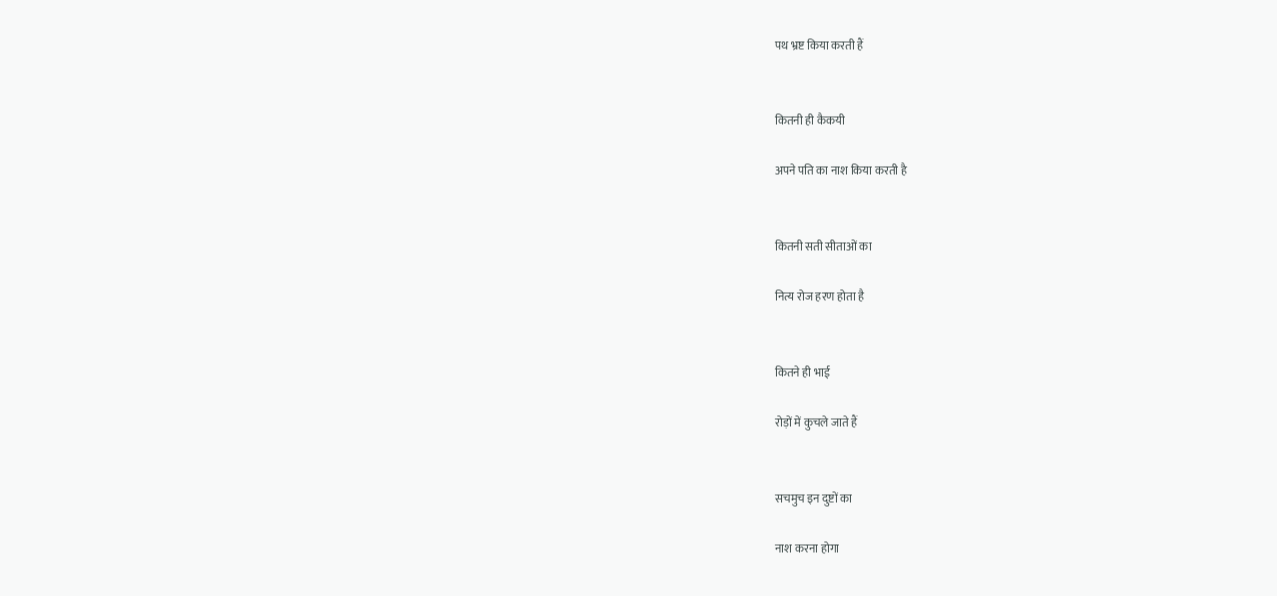पथ भ्रष्ट किया करती हैं


कितनी ही कैकयी

अपने पति का नाश किया करती है


कितनी सती सीताओं का

नित्य रोज हरण होता है


कितने ही भाई

रोड़ों में कुचले जाते हैं


सचमुच इन दुष्टों का

नाश करना होगा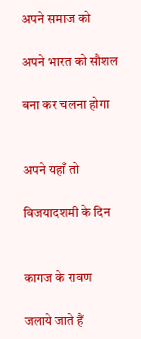अपने समाज को

अपने भारत को सौशल

बना कर चलना होगा


अपने यहाँ तो

विजयादशमी के दिन


कागज के रावण

जलाये जाते हैं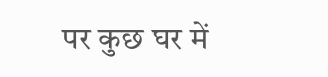पर कुछ घर में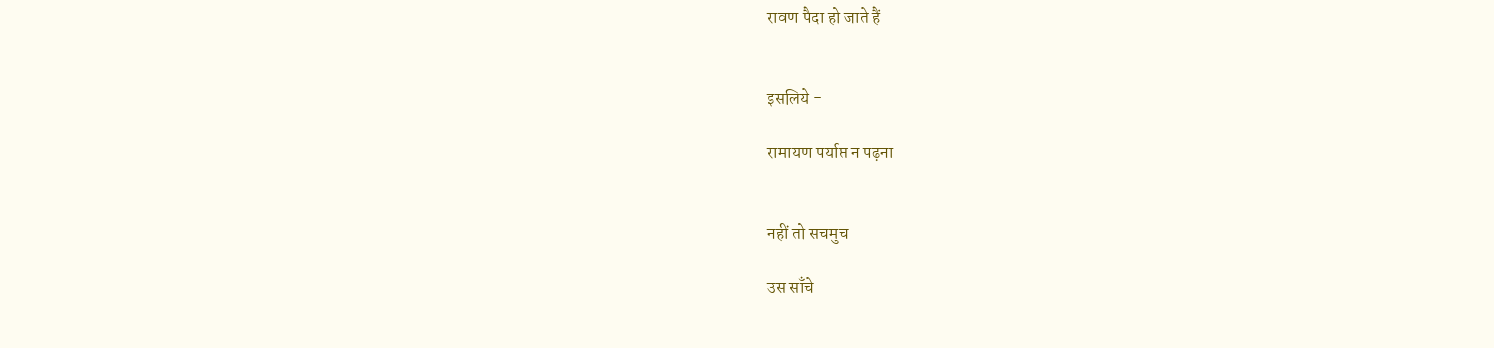रावण पैदा हो जाते हैं


इसलिये -

रामायण पर्याप्त न पढ़ना


नहीं तो सचमुच

उस साँचे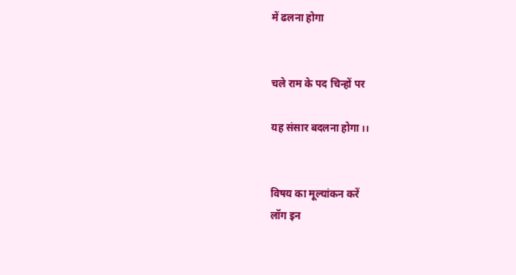में ढलना होगा


चले राम के पद चिन्हों पर

यह संसार बदलना होगा।।


विषय का मूल्यांकन करें
लॉग इन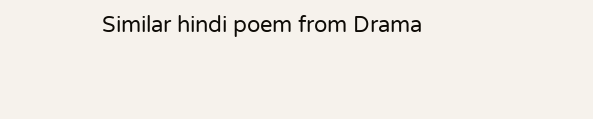Similar hindi poem from Drama